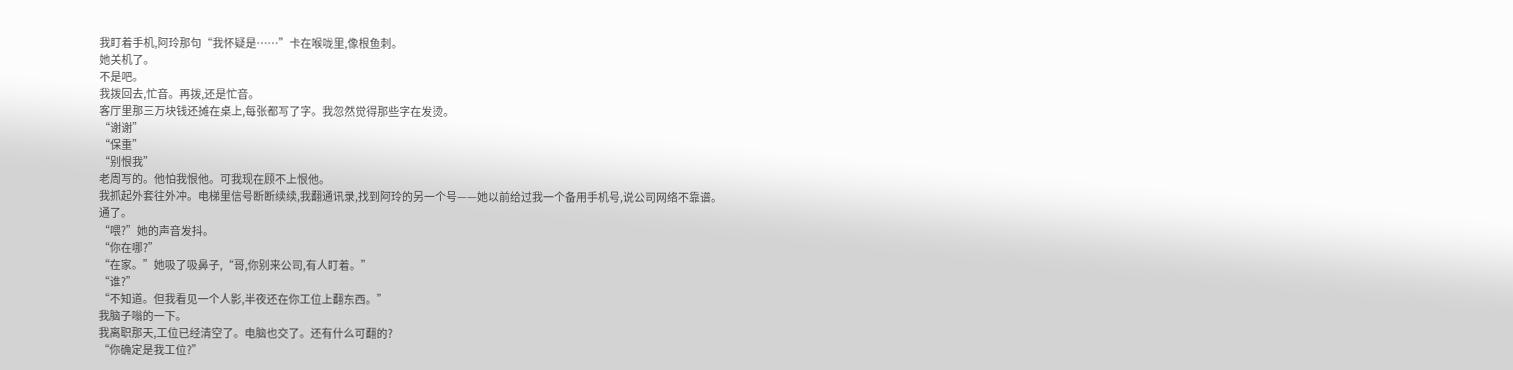我盯着手机,阿玲那句“我怀疑是……”卡在喉咙里,像根鱼刺。
她关机了。
不是吧。
我拨回去,忙音。再拨,还是忙音。
客厅里那三万块钱还摊在桌上,每张都写了字。我忽然觉得那些字在发烫。
“谢谢”
“保重”
“别恨我”
老周写的。他怕我恨他。可我现在顾不上恨他。
我抓起外套往外冲。电梯里信号断断续续,我翻通讯录,找到阿玲的另一个号——她以前给过我一个备用手机号,说公司网络不靠谱。
通了。
“喂?”她的声音发抖。
“你在哪?”
“在家。”她吸了吸鼻子,“哥,你别来公司,有人盯着。”
“谁?”
“不知道。但我看见一个人影,半夜还在你工位上翻东西。”
我脑子嗡的一下。
我离职那天,工位已经清空了。电脑也交了。还有什么可翻的?
“你确定是我工位?”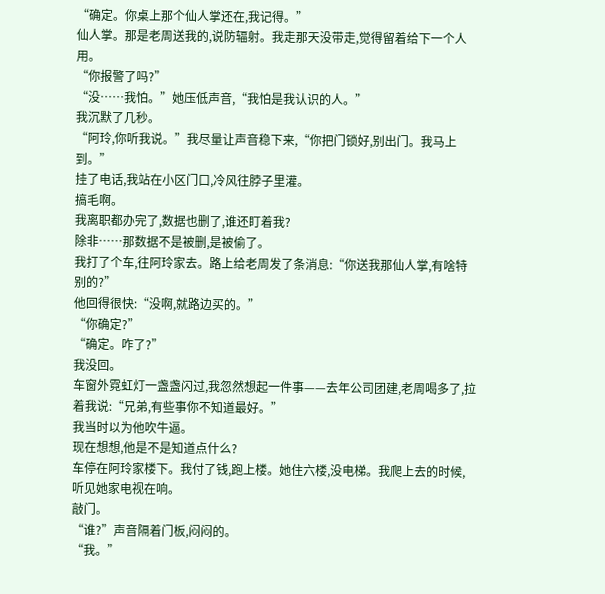“确定。你桌上那个仙人掌还在,我记得。”
仙人掌。那是老周送我的,说防辐射。我走那天没带走,觉得留着给下一个人用。
“你报警了吗?”
“没……我怕。”她压低声音,“我怕是我认识的人。”
我沉默了几秒。
“阿玲,你听我说。”我尽量让声音稳下来,“你把门锁好,别出门。我马上到。”
挂了电话,我站在小区门口,冷风往脖子里灌。
搞毛啊。
我离职都办完了,数据也删了,谁还盯着我?
除非……那数据不是被删,是被偷了。
我打了个车,往阿玲家去。路上给老周发了条消息:“你送我那仙人掌,有啥特别的?”
他回得很快:“没啊,就路边买的。”
“你确定?”
“确定。咋了?”
我没回。
车窗外霓虹灯一盏盏闪过,我忽然想起一件事——去年公司团建,老周喝多了,拉着我说:“兄弟,有些事你不知道最好。”
我当时以为他吹牛逼。
现在想想,他是不是知道点什么?
车停在阿玲家楼下。我付了钱,跑上楼。她住六楼,没电梯。我爬上去的时候,听见她家电视在响。
敲门。
“谁?”声音隔着门板,闷闷的。
“我。”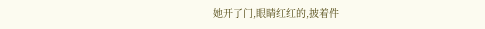她开了门,眼睛红红的,披着件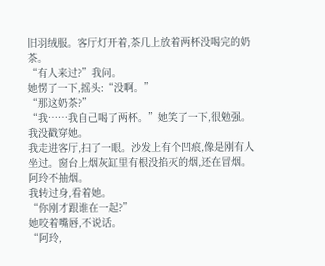旧羽绒服。客厅灯开着,茶几上放着两杯没喝完的奶茶。
“有人来过?”我问。
她愣了一下,摇头:“没啊。”
“那这奶茶?”
“我……我自己喝了两杯。”她笑了一下,很勉强。
我没戳穿她。
我走进客厅,扫了一眼。沙发上有个凹痕,像是刚有人坐过。窗台上烟灰缸里有根没掐灭的烟,还在冒烟。
阿玲不抽烟。
我转过身,看着她。
“你刚才跟谁在一起?”
她咬着嘴唇,不说话。
“阿玲,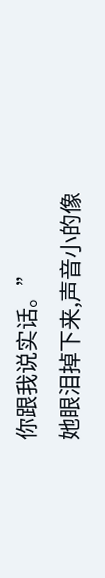你跟我说实话。”
她眼泪掉下来,声音小的像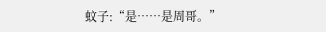蚊子:“是……是周哥。”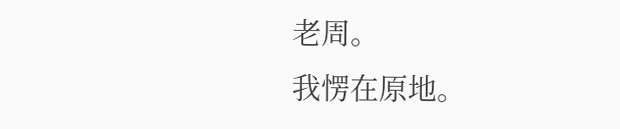老周。
我愣在原地。